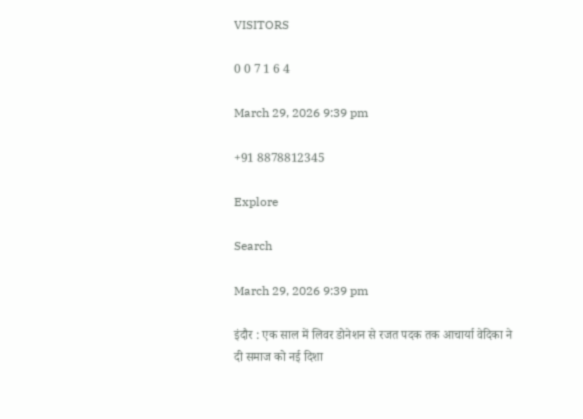VISITORS

0 0 7 1 6 4

March 29, 2026 9:39 pm

+91 8878812345

Explore

Search

March 29, 2026 9:39 pm

इंदौर : एक साल में लिवर डोनेशन से रजत पदक तक आचार्या वेदिका ने दी समाज को नई दिशा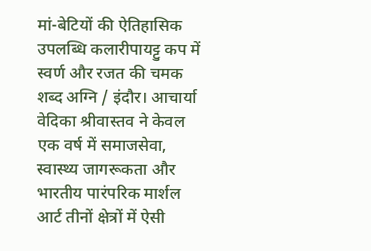मां-बेटियों की ऐतिहासिक उपलब्धि कलारीपायट्टु कप में स्वर्ण और रजत की चमक
शब्द अग्नि / इंदौर। आचार्या वेदिका श्रीवास्तव ने केवल एक वर्ष में समाजसेवा, स्वास्थ्य जागरूकता और भारतीय पारंपरिक मार्शल आर्ट तीनों क्षेत्रों में ऐसी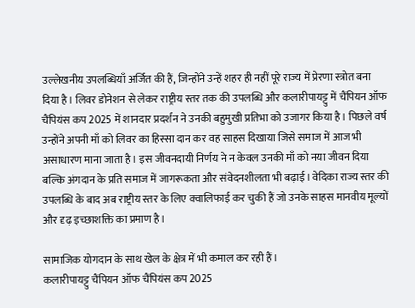उल्लेखनीय उपलब्धियाँ अर्जित की हैं, जिन्होंने उन्हें शहर ही नहीं पूरे राज्य में प्रेरणा स्त्रोत बना दिया है। लिवर डोनेशन से लेकर राष्ट्रीय स्तर तक की उपलब्धि और कलारीपायट्टु में चैंपियन ऑफ चैंपियंस कप 2025 में शानदार प्रदर्शन ने उनकी बहुमुखी प्रतिभा को उजागर किया है। पिछले वर्ष उन्होंने अपनी माँ को लिवर का हिस्सा दान कर वह साहस दिखाया जिसे समाज में आज भी असाधारण माना जाता है। इस जीवनदायी निर्णय ने न केवल उनकी माँ को नया जीवन दिया बल्कि अंगदान के प्रति समाज में जागरूकता और संवेदनशीलता भी बढ़ाई। वेदिका राज्य स्तर की उपलब्धि के बाद अब राष्ट्रीय स्तर के लिए क्वालिफाई कर चुकी हैं जो उनके साहस मानवीय मूल्यों और दृढ़ इच्छाशक्ति का प्रमाण है।

सामाजिक योगदान के साथ खेल के क्षेत्र में भी कमाल कर रही हैं।
कलारीपायट्टु चैंपियन ऑफ चैंपियंस कप 2025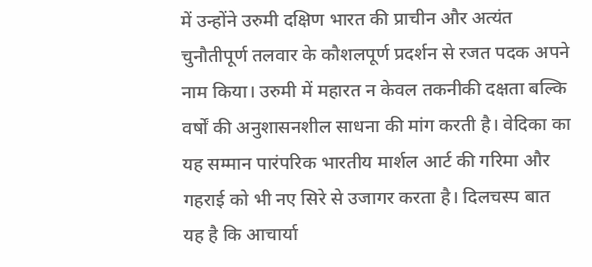में उन्होंने उरुमी दक्षिण भारत की प्राचीन और अत्यंत चुनौतीपूर्ण तलवार के कौशलपूर्ण प्रदर्शन से रजत पदक अपने नाम किया। उरुमी में महारत न केवल तकनीकी दक्षता बल्कि वर्षों की अनुशासनशील साधना की मांग करती है। वेदिका का यह सम्मान पारंपरिक भारतीय मार्शल आर्ट की गरिमा और गहराई को भी नए सिरे से उजागर करता है। दिलचस्प बात यह है कि आचार्या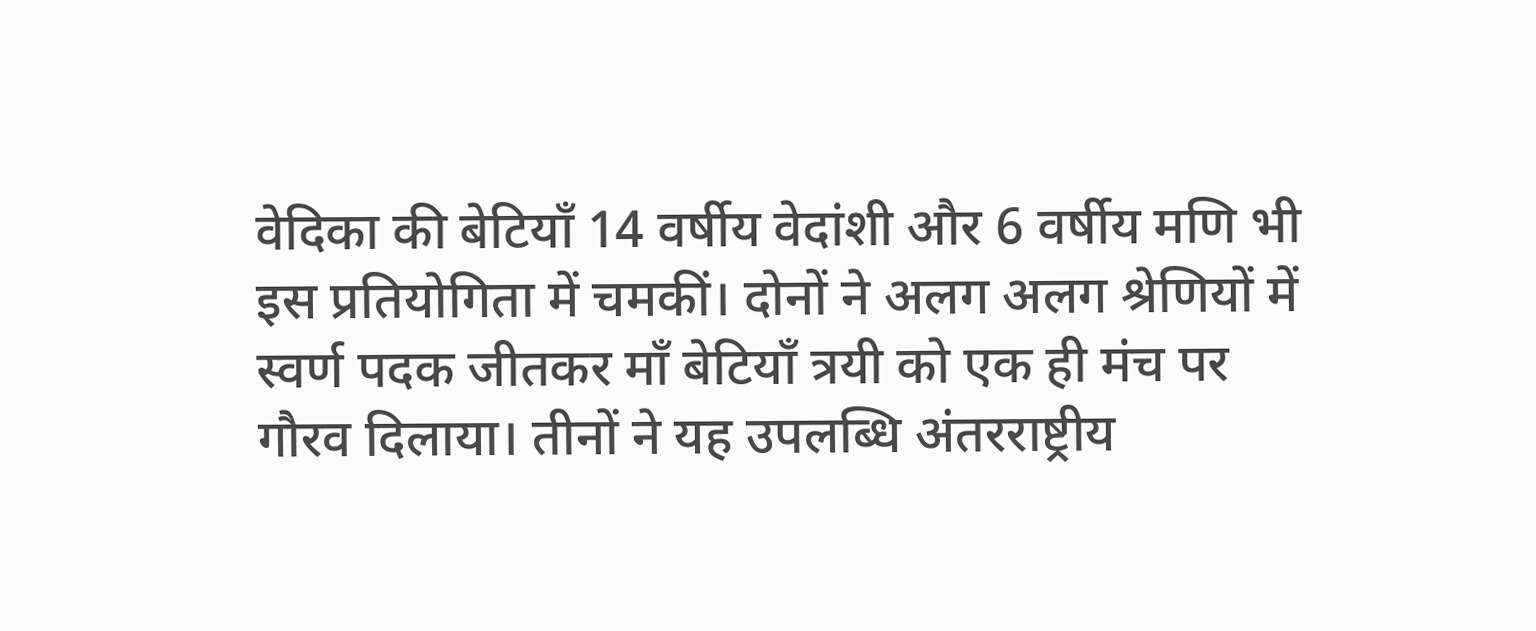वेदिका की बेटियाँ 14 वर्षीय वेदांशी और 6 वर्षीय मणि भी इस प्रतियोगिता में चमकीं। दोनों ने अलग अलग श्रेणियों में स्वर्ण पदक जीतकर माँ बेटियाँ त्रयी को एक ही मंच पर गौरव दिलाया। तीनों ने यह उपलब्धि अंतरराष्ट्रीय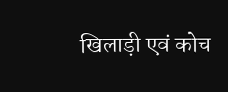खिलाड़ी एवं कोच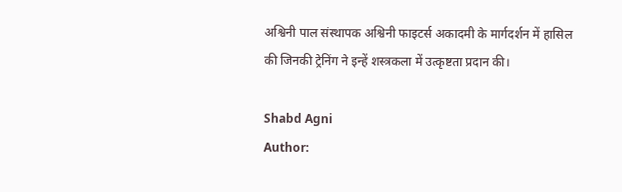अश्विनी पाल संस्थापक अश्विनी फाइटर्स अकादमी के मार्गदर्शन में हासिल की जिनकी ट्रेनिंग ने इन्हें शस्त्रकला में उत्कृष्टता प्रदान की।

Shabd Agni
Author: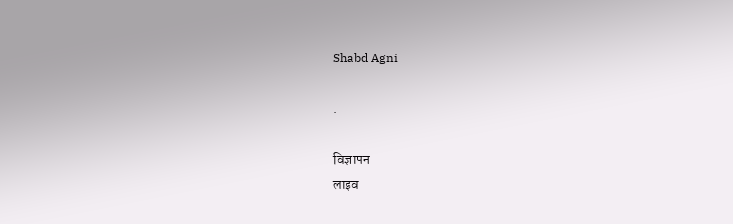Shabd Agni

.

विज्ञापन
लाइव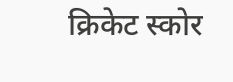क्रिकेट स्कोर